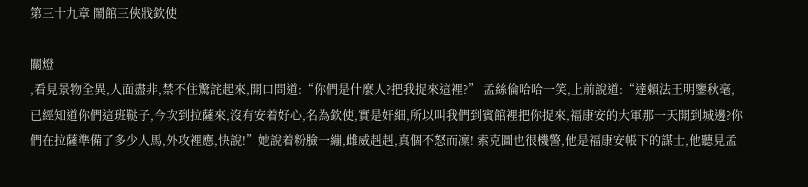第三十九章 鬧館三俠戕欽使

關燈
,看見景物全異,人面盡非,禁不住驚詫起來,開口問道:“你們是什麼人?把我捉來這裡?” 孟絲倫哈哈一笑,上前說道:“達賴法王明鑒秋毫,已經知道你們這班鞑子,今次到拉薩來,沒有安着好心,名為欽使,實是奸細,所以叫我們到賓館裡把你捉來,福康安的大軍那一天開到城邊?你們在拉薩準備了多少人馬,外攻裡應,快說!”她說着粉臉一繃,雌威赳赳,真個不怒而凜! 索克圖也很機警,他是福康安帳下的謀士,他聽見孟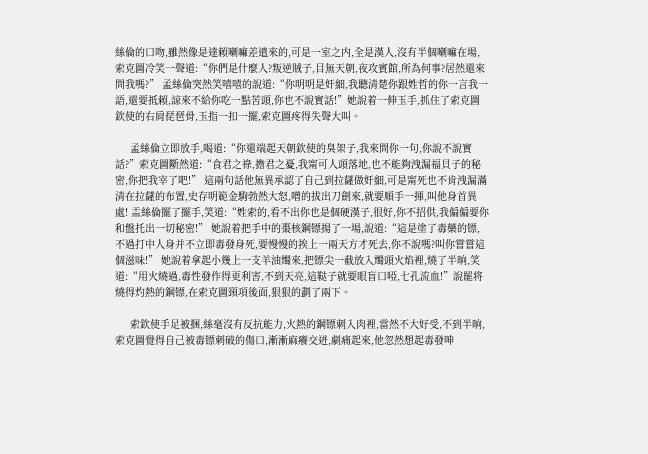絲倫的口吻,雖然像是達賴喇嘛差遣來的,可是一室之内,全是漢人,沒有半個喇嘛在場,索克圖冷笑一聲道:“你們是什麼人?叛逆賊子,目無天朝,夜攻賓館,所為何事?居然還來問我嗎?” 孟絲倫突然笑嘻嘻的說道:“你明明是奸細,我聽清楚你跟姓哲的你一言我一語,還要抵賴,諒來不給你吃一點苦頭,你也不說實話!”她說着一伸玉手,抓住了索克圖欽使的右肩琵琶骨,玉指一扣一擺,索克圖疼得失聲大叫。

     孟絲倫立即放手,喝道:“你還端起天朝欽使的臭架子,我來問你一句,你說不說實話?”索克圖斷然道:“食君之祿,擔君之憂,我甯可人頭落地,也不能夠洩漏福貝子的秘密,你把我宰了吧!” 這兩句話他無異承認了自己到拉薩做奸細,可是甯死也不肯洩漏滿清在拉薩的布置,史存明範金駒勃然大怒,噌的拔出刀劍來,就要順手一揮,叫他身首異處! 盂絲倫擺了擺手,笑道:“姓索的,看不出你也是個硬漢子,很好,你不招供,我偏偏要你和盤托出一切秘密!” 她說着把手中的棗核鋼镖揚了一場,說道:“這是塗了毒藥的镖,不過打中人身并不立即毒發身死,要慢慢的挨上一兩天方才死去,你不說嗎?叫你嘗嘗這個滋味!” 她說着拿起小幾上一支羊油燭來,把镖尖一截放入燭頭火焰裡,燒了半晌,笑道:“用火燒過,毒性發作得更利害,不到天亮,這鞑子就要眼盲口啞,七孔流血!”說罷将燒得灼熱的鋼镖,在索克圖頸項後面,狠狠的劃了兩下。

     索欽使手足被捆,絲毫沒有反抗能力,火熱的鋼镖刺入肉裡,當然不大好受,不到半晌,索克圖覺得自己被毒镖刺破的傷口,漸漸麻癢交迸,劇痛起來,他忽然想起毒發呻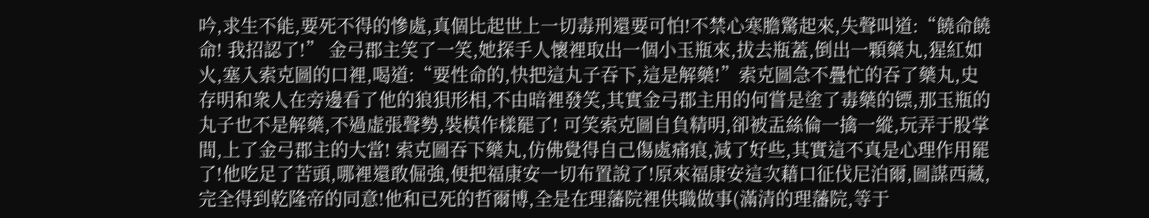吟,求生不能,要死不得的慘處,真個比起世上一切毒刑還要可怕!不禁心寒膽驚起來,失聲叫道:“饒命饒命! 我招認了!” 金弓郡主笑了一笑,她探手人懷裡取出一個小玉瓶來,拔去瓶蓋,倒出一顆藥丸,猩紅如火,塞入索克圖的口裡,喝道:“要性命的,快把這丸子吞下,這是解藥!”索克圖急不疊忙的吞了藥丸,史存明和衆人在旁邊看了他的狼狽形相,不由暗裡發笑,其實金弓郡主用的何嘗是塗了毒藥的镖,那玉瓶的丸子也不是解藥,不過虛張聲勢,裝模作樣罷了! 可笑索克圖自負精明,卻被盂絲倫一擒一縱,玩弄于股掌間,上了金弓郡主的大當! 索克圖吞下藥丸,仿佛覺得自己傷處痛痕,減了好些,其實這不真是心理作用罷了!他吃足了苦頭,哪裡還敢倔強,便把福康安一切布置說了!原來福康安這次藉口征伐尼泊爾,圖謀西藏,完全得到乾隆帝的同意!他和已死的哲爾博,全是在理藩院裡供職做事(滿清的理藩院,等于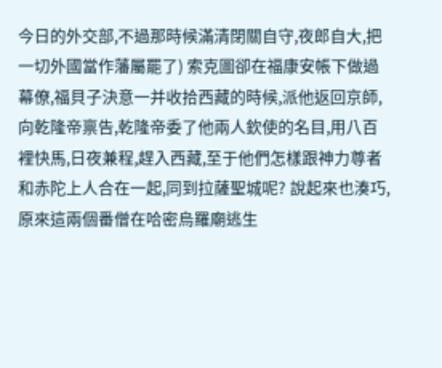今日的外交部,不過那時候滿清閉關自守,夜郎自大,把一切外國當作藩屬罷了) 索克圖卻在福康安帳下做過幕僚,福貝子決意一并收拾西藏的時候,派他返回京師,向乾隆帝禀告,乾隆帝委了他兩人欽使的名目,用八百裡快馬,日夜兼程,趕入西藏,至于他們怎樣跟神力尊者和赤陀上人合在一起,同到拉薩聖城呢? 說起來也湊巧,原來這兩個番僧在哈密烏羅廟逃生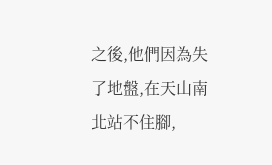之後,他們因為失了地盤,在天山南北站不住腳,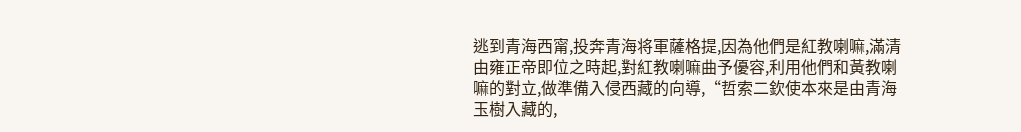逃到青海西甯,投奔青海将軍薩格提,因為他們是紅教喇嘛,滿清由雍正帝即位之時起,對紅教喇嘛曲予優容,利用他們和黃教喇嘛的對立,做準備入侵西藏的向導,“哲索二欽使本來是由青海玉樹入藏的,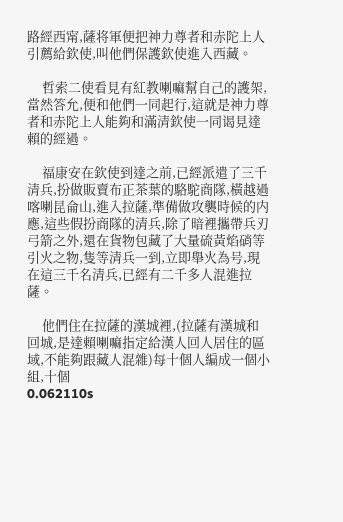路經西甯,薩将軍便把神力尊者和赤陀上人引薦給欽使,叫他們保護欽使進入西藏。

     哲索二使看見有紅教喇嘛幫自己的護架,當然答允,便和他們一同起行,這就是神力尊者和赤陀上人能夠和滿清欽使一同谒見達賴的經過。

     福康安在欽使到達之前,已經派遣了三千清兵,扮做販賣布正茶葉的駱駝商隊,橫越過喀喇昆侖山,進入拉薩,準備做攻襲時候的内應,這些假扮商隊的清兵,除了暗裡攜帶兵刃弓箭之外,還在貨物包藏了大量硫黃焰硝等引火之物,隻等清兵一到,立即舉火為号,現在這三千名清兵,已經有二千多人混進拉薩。

     他們住在拉薩的漢城裡,(拉薩有漢城和回城,是達賴喇嘛指定給漢人回人居住的區域,不能夠跟藏人混雜)每十個人編成一個小組,十個
0.062110s